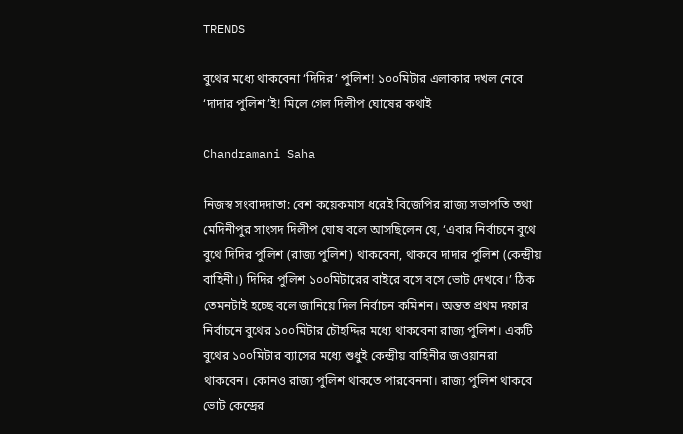TRENDS

বুথের মধ্যে থাকবেনা ‘দিদির’ পুলিশ! ১০০মিটার এলাকার দখল নেবে ‘দাদার পুলিশ’ই! মিলে গেল দিলীপ ঘোষের কথাই

Chandramani Saha

নিজস্ব সংবাদদাতা: বেশ কয়েকমাস ধরেই বিজেপির রাজ্য সভাপতি তথা মেদিনীপুর সাংসদ দিলীপ ঘোষ বলে আসছিলেন যে, ‘এবার নির্বাচনে বুথে বুথে দিদির পুলিশ (রাজ্য পুলিশ) থাকবেনা, থাকবে দাদার পুলিশ (কেন্দ্রীয় বাহিনী।) দিদির পুলিশ ১০০মিটারের বাইরে বসে বসে ভোট দেখবে।’ ঠিক তেমনটাই হচ্ছে বলে জানিয়ে দিল নির্বাচন কমিশন। অন্তত প্রথম দফার নির্বাচনে বুথের ১০০মিটার চৌহদ্দির মধ্যে থাকবেনা রাজ্য পুলিশ। একটি বুথের ১০০মিটার ব্যাসের মধ্যে শুধুই কেন্দ্রীয় বাহিনীর জওয়ানরা থাকবেন। কোনও রাজ্য পুলিশ থাকতে পারবেননা। রাজ্য পুলিশ থাকবে ভোট কেন্দ্রের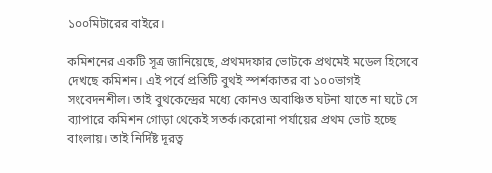১০০মিটারের বাইরে।

কমিশনের একটি সূত্র জানিয়েছে, প্রথমদফার ভোটকে প্রথমেই মডেল হিসেবে দেখছে কমিশন। এই পর্বে প্রতিটি বুথই স্পর্শকাতর বা ১০০ভাগই সংবেদনশীল। তাই বুথকেন্দ্রের মধ্যে কোনও অবাঞ্চিত ঘটনা যাতে না ঘটে সে ব্যাপারে কমিশন গোড়া থেকেই সতর্ক।করোনা পর্যায়ের প্রথম ভোট হচ্ছে বাংলায়। তাই নির্দিষ্ট দূরত্ব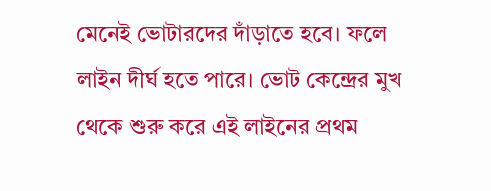মেনেই ভোটারদের দাঁড়াতে হবে। ফলে লাইন দীর্ঘ হতে পারে। ভোট কেন্দ্রের মুখ থেকে শুরু করে এই লাইনের প্রথম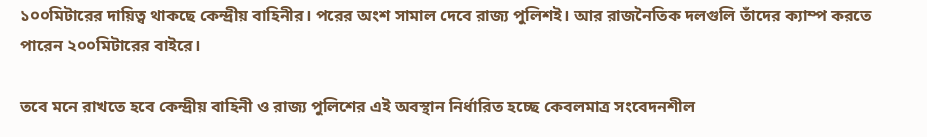১০০মিটারের দায়িত্ব থাকছে কেন্দ্রীয় বাহিনীর। পরের অংশ সামাল দেবে রাজ্য পুলিশই। আর রাজনৈতিক দলগুলি তাঁদের ক্যাম্প করতে পারেন ২০০মিটারের বাইরে।

তবে মনে রাখতে হবে কেন্দ্রীয় বাহিনী ও রাজ্য পুলিশের এই অবস্থান নির্ধারিত হচ্ছে কেবলমাত্র সংবেদনশীল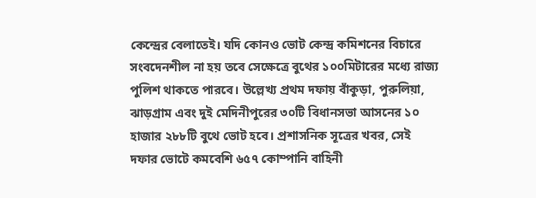কেন্দ্রের বেলাতেই। যদি কোনও ভোট কেন্দ্র কমিশনের বিচারে সংবদেনশীল না হয় তবে সেক্ষেত্রে বুথের ১০০মিটারের মধ্যে রাজ্য পুলিশ থাকতে পারবে। উল্লেখ্য প্রথম দফায় বাঁকুড়া, পুরুলিয়া, ঝাড়গ্রাম এবং দুই মেদিনীপুরের ৩০টি বিধানসভা আসনের ১০ হাজার ২৮৮টি বুথে ভোট হবে। প্রশাসনিক সূত্রের খবর, সেই দফার ভোটে কমবেশি ৬৫৭ কোম্পানি বাহিনী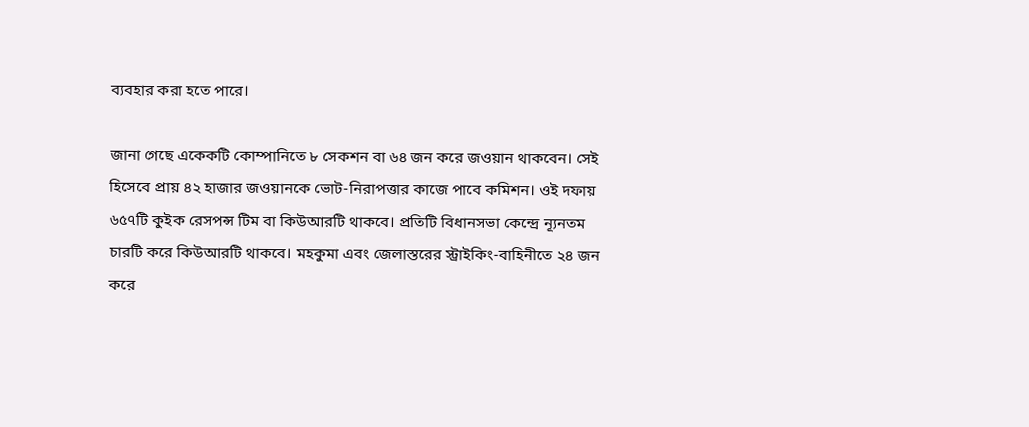ব্যবহার করা হতে পারে।

জানা গেছে একেকটি কোম্পানিতে ৮ সেকশন বা ৬৪ জন করে জওয়ান থাকবেন। সেই হিসেবে প্রায় ৪২ হাজার জওয়ানকে ভোট-নিরাপত্তার কাজে পাবে কমিশন। ওই দফায় ৬৫৭টি কুইক রেসপন্স টিম বা কিউআরটি থাকবে। প্রতিটি বিধানসভা কেন্দ্রে ন্যূনতম চারটি করে কিউআরটি থাকবে। মহকুমা এবং জেলাস্তরের স্ট্রাইকিং-বাহিনীতে ২৪ জন করে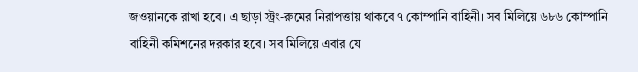জওয়ানকে রাখা হবে। এ ছাড়া স্ট্রং-রুমের নিরাপত্তায় থাকবে ৭ কোম্পানি বাহিনী। সব মিলিয়ে ৬৮৬ কোম্পানি বাহিনী কমিশনের দরকার হবে। সব মিলিয়ে এবার যে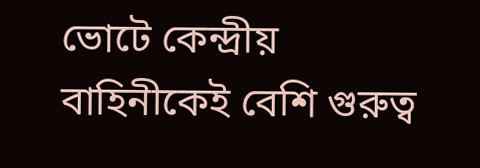ভোটে কেন্দ্রীয় বাহিনীকেই বেশি গুরুত্ব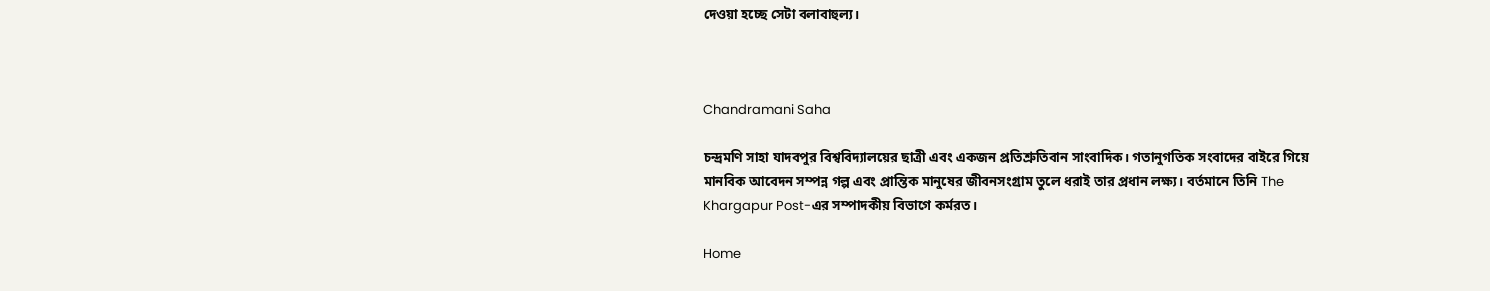দেওয়া হচ্ছে সেটা বলাবাহুল্য।



Chandramani Saha

চন্দ্রমণি সাহা যাদবপুর বিশ্ববিদ্যালয়ের ছাত্রী এবং একজন প্রতিশ্রুতিবান সাংবাদিক। গতানুগতিক সংবাদের বাইরে গিয়ে মানবিক আবেদন সম্পন্ন গল্প এবং প্রান্তিক মানুষের জীবনসংগ্রাম তুলে ধরাই তার প্রধান লক্ষ্য। বর্তমানে তিনি The Khargapur Post-এর সম্পাদকীয় বিভাগে কর্মরত।

Home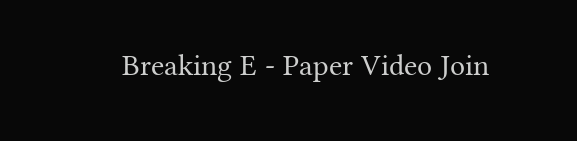Breaking E - Paper Video Join